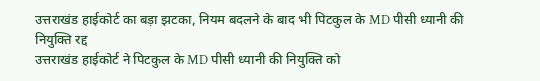उत्तराखंड हाईकोर्ट का बड़ा झटका, नियम बदलने के बाद भी पिटकुल के MD पीसी ध्यानी की नियुक्ति रद्द
उत्तराखंड हाईकोर्ट ने पिटकुल के MD पीसी ध्यानी की नियुक्ति को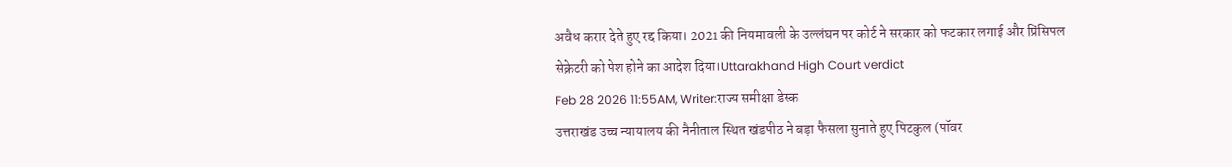अवैध करार देते हुए रद्द किया। 2021 की नियमावली के उल्लंघन पर कोर्ट ने सरकार को फटकार लगाई और प्रिंसिपल सेक्रेटरी को पेश होने का आदेश दिया।Uttarakhand High Court verdict
Feb 28 2026 11:55AM, Writer:राज्य समीक्षा डेस्क
उत्तराखंड उच्च न्यायालय की नैनीताल स्थित खंडपीठ ने बड़ा फैसला सुनाते हुए पिटकुल (पॉवर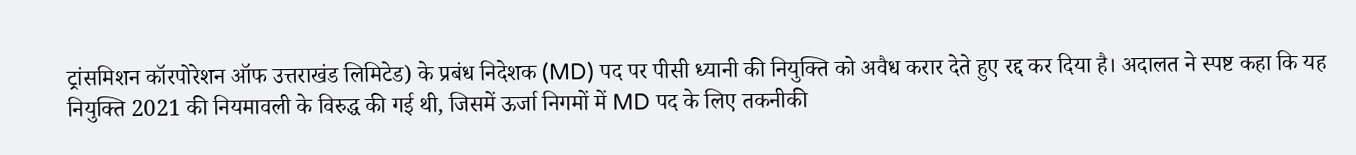ट्रांसमिशन कॉरपोरेशन ऑफ उत्तराखंड लिमिटेड) के प्रबंध निदेशक (MD) पद पर पीसी ध्यानी की नियुक्ति को अवैध करार देते हुए रद्द कर दिया है। अदालत ने स्पष्ट कहा कि यह नियुक्ति 2021 की नियमावली के विरुद्ध की गई थी, जिसमें ऊर्जा निगमों में MD पद के लिए तकनीकी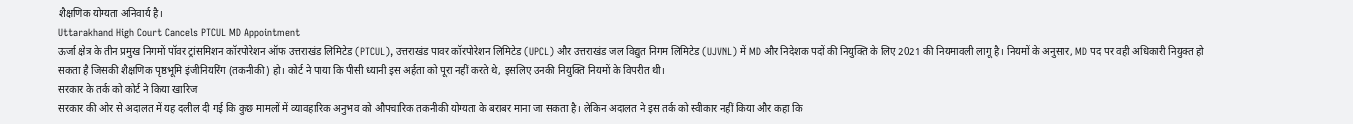शैक्षणिक योग्यता अनिवार्य है।
Uttarakhand High Court Cancels PTCUL MD Appointment
ऊर्जा क्षेत्र के तीन प्रमुख निगमों पॉवर ट्रांसमिशन कॉरपोरेशन ऑफ उत्तराखंड लिमिटेड (PTCUL), उत्तराखंड पावर कॉरपोरेशन लिमिटेड (UPCL) और उत्तराखंड जल विद्युत निगम लिमिटेड (UJVNL) में MD और निदेशक पदों की नियुक्ति के लिए 2021 की नियमावली लागू है। नियमों के अनुसार, MD पद पर वही अधिकारी नियुक्त हो सकता है जिसकी शैक्षणिक पृष्ठभूमि इंजीनियरिंग (तकनीकी) हो। कोर्ट ने पाया कि पीसी ध्यानी इस अर्हता को पूरा नहीं करते थे, इसलिए उनकी नियुक्ति नियमों के विपरीत थी।
सरकार के तर्क को कोर्ट ने किया खारिज
सरकार की ओर से अदालत में यह दलील दी गई कि कुछ मामलों में व्यावहारिक अनुभव को औपचारिक तकनीकी योग्यता के बराबर माना जा सकता है। लेकिन अदालत ने इस तर्क को स्वीकार नहीं किया और कहा कि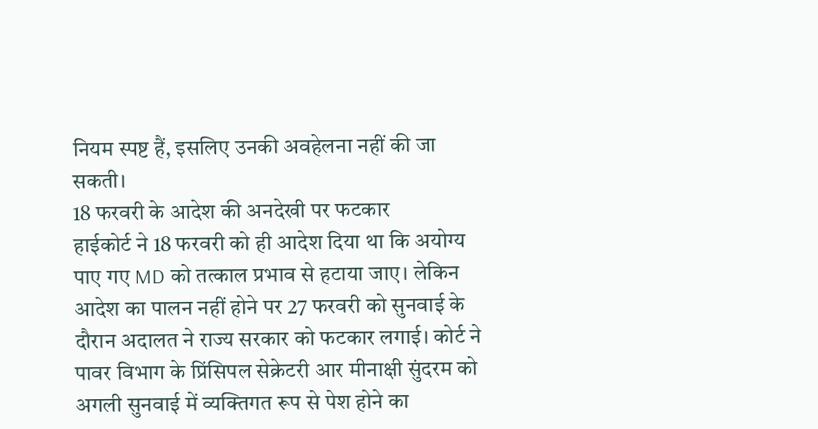नियम स्पष्ट हैं, इसलिए उनकी अवहेलना नहीं की जा सकती।
18 फरवरी के आदेश की अनदेखी पर फटकार
हाईकोर्ट ने 18 फरवरी को ही आदेश दिया था कि अयोग्य पाए गए MD को तत्काल प्रभाव से हटाया जाए। लेकिन आदेश का पालन नहीं होने पर 27 फरवरी को सुनवाई के दौरान अदालत ने राज्य सरकार को फटकार लगाई। कोर्ट ने पावर विभाग के प्रिंसिपल सेक्रेटरी आर मीनाक्षी सुंदरम को अगली सुनवाई में व्यक्तिगत रूप से पेश होने का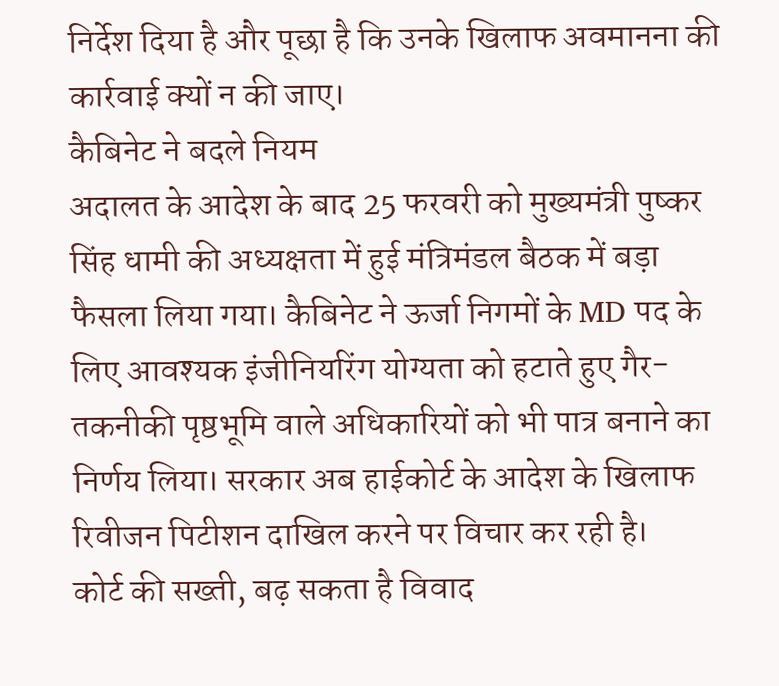निर्देश दिया है और पूछा है कि उनके खिलाफ अवमानना की कार्रवाई क्यों न की जाए।
कैबिनेट ने बदले नियम
अदालत के आदेश के बाद 25 फरवरी को मुख्यमंत्री पुष्कर सिंह धामी की अध्यक्षता में हुई मंत्रिमंडल बैठक में बड़ा फैसला लिया गया। कैबिनेट ने ऊर्जा निगमों के MD पद के लिए आवश्यक इंजीनियरिंग योग्यता को हटाते हुए गैर-तकनीकी पृष्ठभूमि वाले अधिकारियों को भी पात्र बनाने का निर्णय लिया। सरकार अब हाईकोर्ट के आदेश के खिलाफ रिवीजन पिटीशन दाखिल करने पर विचार कर रही है।
कोर्ट की सख्ती, बढ़ सकता है विवाद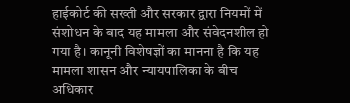हाईकोर्ट की सख्ती और सरकार द्वारा नियमों में संशोधन के बाद यह मामला और संवेदनशील हो गया है। कानूनी विशेषज्ञों का मानना है कि यह मामला शासन और न्यायपालिका के बीच अधिकार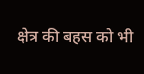क्षेत्र की बहस को भी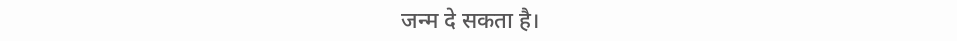जन्म दे सकता है।